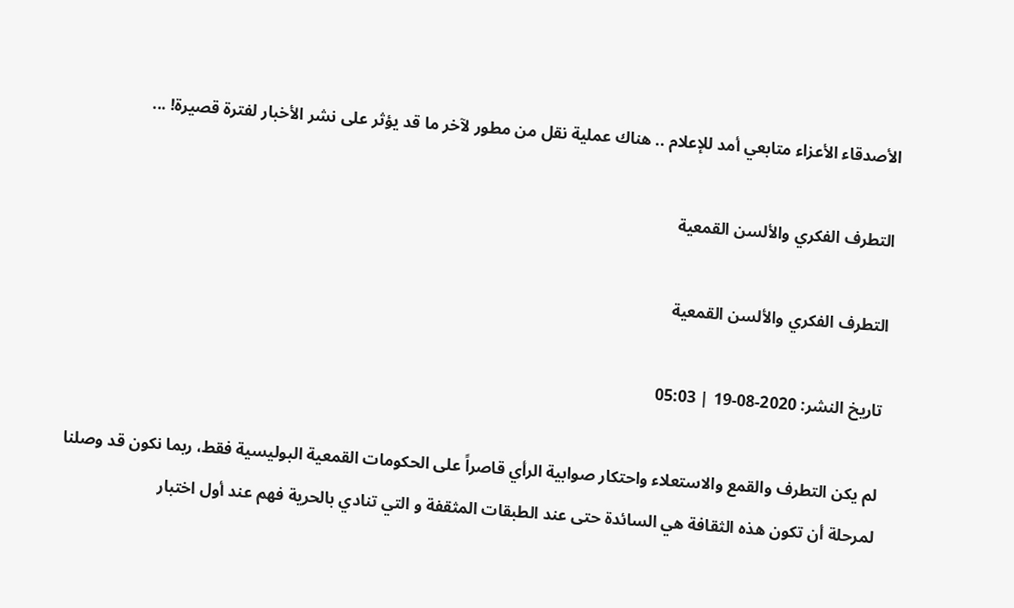الأصدقاء الأعزاء متابعي أمد للإعلام .. هناك عملية نقل من مطور لآخر ما قد يؤثر على نشر الأخبار لفترة قصيرة! ...

التطرف الفكري والألسن القمعية

التطرف الفكري والألسن القمعية

تاريخ النشر: 2020-08-19 | 05:03

لم يكن التطرف والقمع والاستعلاء واحتكار صوابية الرأي قاصراً على الحكومات القمعية البوليسية فقط، ربما نكون قد وصلنا لمرحلة أن تكون هذه الثقافة هي السائدة حتى عند الطبقات المثقفة و التي تنادي بالحرية فهم عند أول اختبار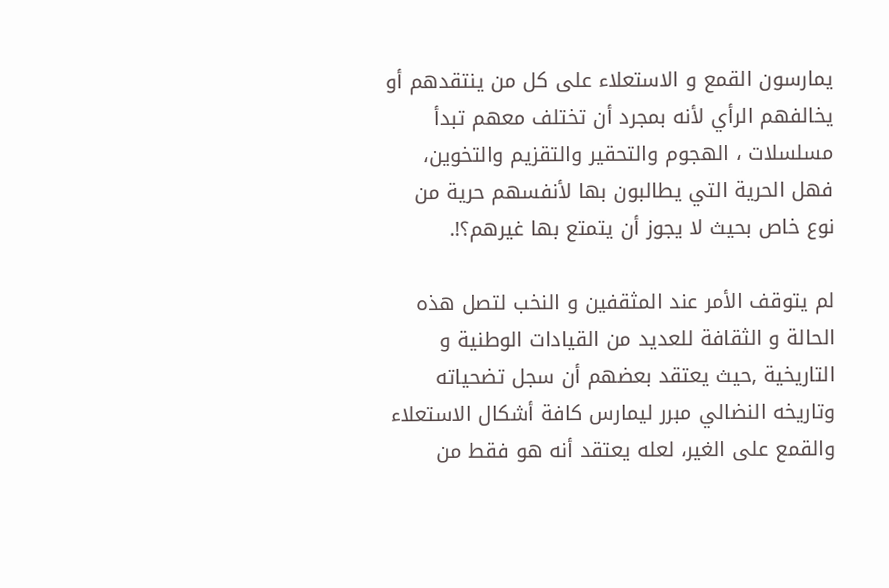يمارسون القمع و الاستعلاء على كل من ينتقدهم أو يخالفهم الرأي لأنه بمجرد أن تختلف معهم تبدأ مسلسلات ، الهجوم والتحقير والتقزيم والتخوين، فهل الحرية التي يطالبون بها لأنفسهم حرية من نوع خاص بحيث لا يجوز أن يتمتع بها غيرهم؟!.

لم يتوقف الأمر عند المثقفين و النخب لتصل هذه الحالة و الثقافة للعديد من القيادات الوطنية و التاريخية ,حيث يعتقد بعضهم أن سجل تضحياته وتاريخه النضالي مبرر ليمارس كافة أشكال الاستعلاء والقمع على الغير، لعله يعتقد أنه هو فقط من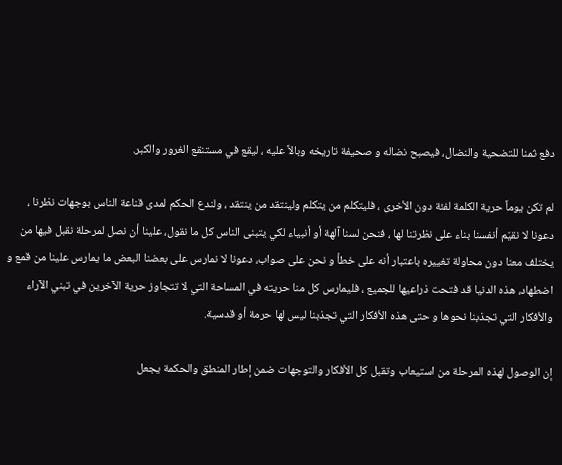دفع ثمنا للتضحية والنضال، فيصبح نضاله و صحيفة تاريخه وبالاً عليه ، ليقع في مستنقع الغرور والكبر.

لم تكن يوماً حرية الكلمة لفئة دون الأخرى ، فليتكلم من يتكلم ولينتقد من ينتقد ، ولندع الحكم لمدى قناعة الناس بوجهات نظرنا ، دعونا لا نقيّم أنفسنا بناء على نظرتنا لها ، فنحن لسنا آلهة أو أنبياء لكي يتبنى الناس كل ما نقول، علينا أن نصل لمرحلة نقبل فيها من يختلف معنا دون محاولة تغييره باعتبار أنه على خطأ و نحن على صواب، دعونا لا نمارس على بعضنا البعض ما يمارس علينا من قمع و اضطهاد، هذه الدنيا قد فتحت ذراعيها للجميع ، فليمارس كل منا حريته في المساحة التي لا تتجاوز حرية الآخرين في تبني الآراء والأفكار التي تجذبنا نحوها و حتى هذه الأفكار التي تجذبنا ليس لها حرمة أو قدسية.

إن الوصول لهذه المرحلة من استيعاب وتقبل كل الأفكار والتوجهات ضمن إطار المنطق والحكمة يجعل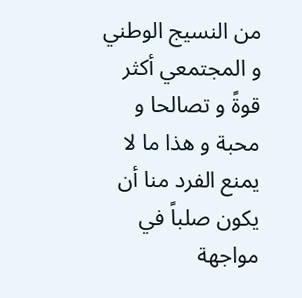من النسيج الوطني و المجتمعي أكثر قوةً و تصالحا و محبة و هذا ما لا يمنع الفرد منا أن يكون صلباً في مواجهة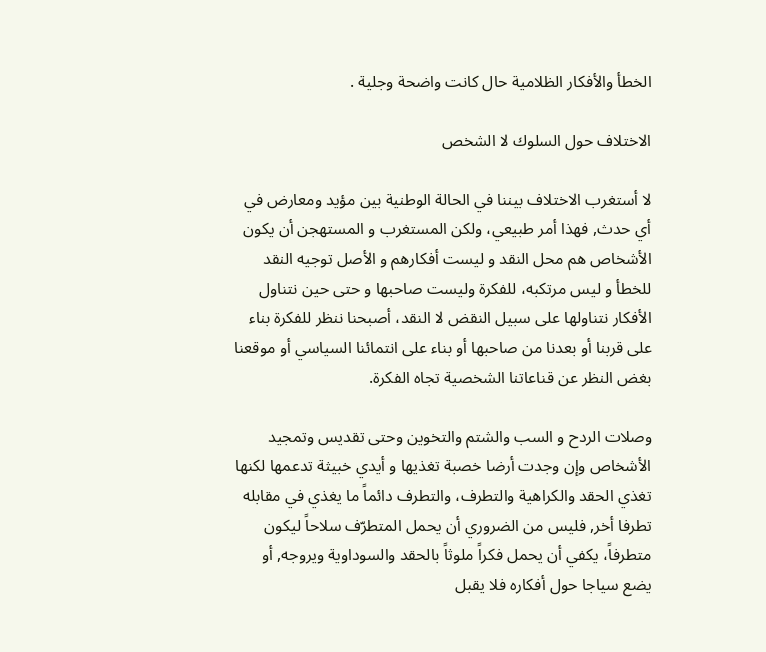الخطأ والأفكار الظلامية حال كانت واضحة وجلية .

الاختلاف حول السلوك لا الشخص

لا أستغرب الاختلاف بيننا في الحالة الوطنية بين مؤيد ومعارض في أي حدث, فهذا أمر طبيعي، ولكن المستغرب و المستهجن أن يكون الأشخاص هم محل النقد و ليست أفكارهم و الأصل توجيه النقد للخطأ و ليس مرتكبه، للفكرة وليست صاحبها و حتى حين نتناول الأفكار نتناولها على سبيل النقض لا النقد، أصبحنا ننظر للفكرة بناء على قربنا أو بعدنا من صاحبها أو بناء على انتمائنا السياسي أو موقعنا بغض النظر عن قناعاتنا الشخصية تجاه الفكرة.

وصلات الردح و السب والشتم والتخوين وحتى تقديس وتمجيد الأشخاص وإن وجدت أرضا خصبة تغذيها و أيدي خبيثة تدعمها لكنها تغذي الحقد والكراهية والتطرف، والتطرف دائماً ما يغذي في مقابله تطرفا أخر, فليس من الضروري أن يحمل المتطرّف سلاحاً ليكون متطرفاً، يكفي أن يحمل فكراً ملوثاً بالحقد والسوداوية ويروجه, أو يضع سياجا حول أفكاره فلا يقبل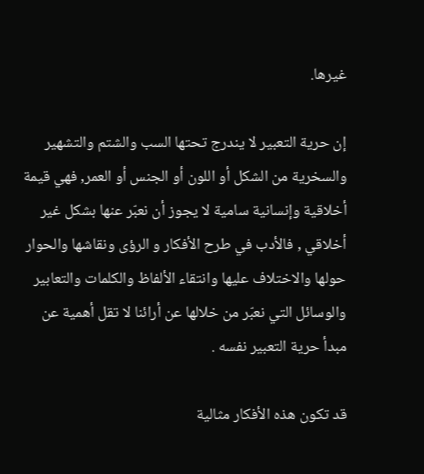غيرها.

إن حرية التعبير لا يندرج تحتها السب والشتم والتشهير والسخرية من الشكل أو اللون أو الجنس أو العمر, فهي قيمة أخلاقية وإنسانية سامية لا يجوز أن نعبّر عنها بشكل غير أخلاقي , فالأدب في طرح الأفكار و الرؤى ونقاشها والحوار حولها والاختلاف عليها وانتقاء الألفاظ والكلمات والتعابير والوسائل التي نعبّر من خلالها عن أرائنا لا تقل أهمية عن مبدأ حرية التعبير نفسه .

قد تكون هذه الأفكار مثالية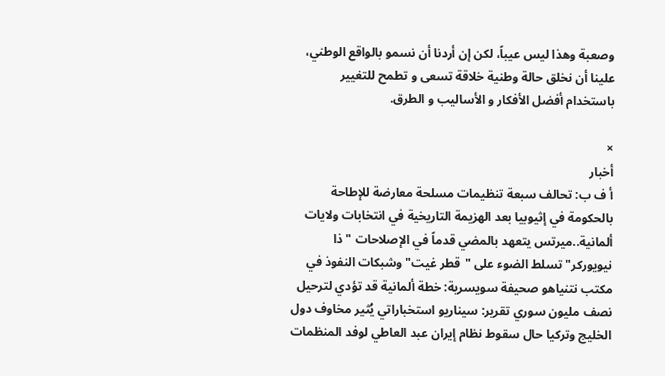وصعبة وهذا ليس عيباً، لكن إن أردنا أن نسمو بالواقع الوطني، علينا أن نخلق حالة وطنية خلاقة تسعى و تطمح للتغيير باستخدام أفضل الأفكار و الأساليب و الطرق.

×
أخبار
أ ف ب: تحالف سبعة تنظيمات مسلحة معارضة للإطاحة بالحكومة في إثيوبيا بعد الهزيمة التاريخية في انتخابات ولايات ألمانية..ميرتس يتعهد بالمضي قدماً في الإصلاحات "ذا نيويوركر" تسلط الضوء على "قطر غيت" وشبكات النفوذ في مكتب نتنياهو صحيفة سويسرية: خطة ألمانية قد تؤدي لترحيل نصف مليون سوري تقرير: سيناريو استخباراتي يُثير مخاوف دول الخليج وتركيا حال سقوط نظام إيران عبد العاطي لوفد المنظمات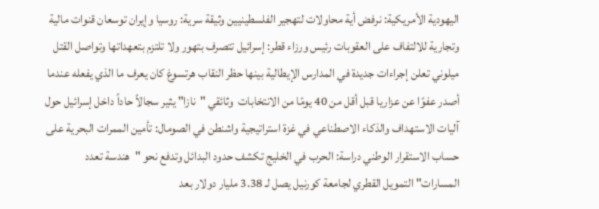اليهودية الأمريكية: نرفض أية محاولات لتهجير الفلسطينيين وثيقة سرية: روسيا وإيران توسعان قنوات مالية وتجارية للالتفاف على العقوبات رئيس ورزاء قطر: إسرائيل تتصرف بتهور ولا تلتزم بتعهداتها وتواصل القتل ميلوني تعلن إجراءات جديدة في المدارس الإيطالية بينها حظر النقاب هرتسوغ كان يعرف ما الذي يفعله عندما أصدر عفوًا عن عزاريا قبل أقل من 40 يومًا من الانتخابات  وثائقي "نازا" يثير سجالاً حاداً داخل إسرائيل حول آليات الاستهداف والذكاء الاصطناعي في غزة استراتيجية واشنطن في الصومال: تأمين الممرات البحرية على حساب الاستقرار الوطني دراسة: الحرب في الخليج تكشف حدود البدائل وتدفع نحو "هندسة تعدد المسارات" التمويل القطري لجامعة كورنيل يصل لـ 3.38 مليار دولار بعد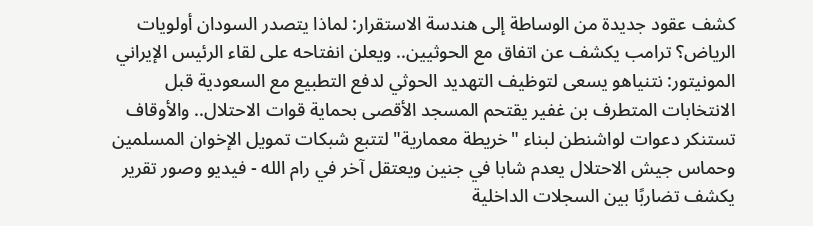كشف عقود جديدة من الوساطة إلى هندسة الاستقرار: لماذا يتصدر السودان أولويات الرياض؟ ترامب يكشف عن اتفاق مع الحوثيين.. ويعلن انفتاحه على لقاء الرئيس الإيراني المونيتور: نتنياهو يسعى لتوظيف التهديد الحوثي لدفع التطبيع مع السعودية قبل الانتخابات المتطرف بن غفير يقتحم المسجد الأقصى بحماية قوات الاحتلال.. والأوقاف تستنكر دعوات لواشنطن لبناء "خريطة معمارية" لتتبع شبكات تمويل الإخوان المسلمين وحماس جيش الاحتلال يعدم شابا في جنين ويعتقل آخر في رام الله - فيديو وصور تقرير يكشف تضاربًا بين السجلات الداخلية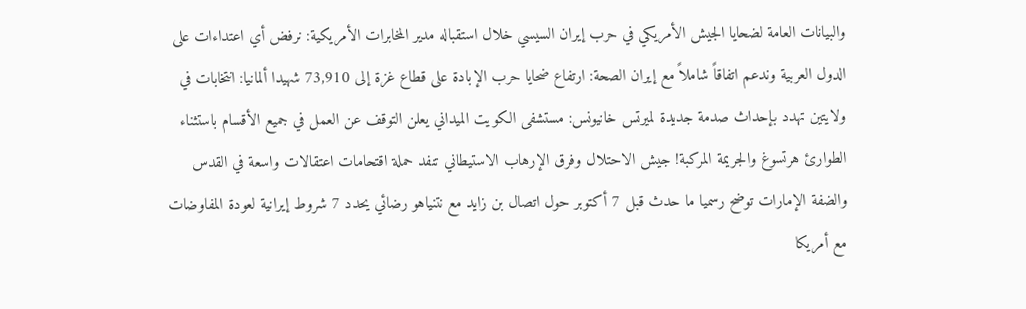والبيانات العامة لضحايا الجيش الأمريكي في حرب إيران السيسي خلال استقباله مدير المخابرات الأمريكية: نرفض أي اعتداءات على الدول العربية وندعم اتفاقاً شاملاً مع إيران الصحة: ارتفاع ضحايا حرب الإبادة على قطاع غزة إلى 73,910 شهيدا ألمانيا: انتخابات في ولايتين تهدد بإحداث صدمة جديدة لميرتس خانيونس: مستشفى الكويت الميداني يعلن التوقف عن العمل في جميع الأقسام باستثناء الطوارئ هرتسوغ والجريمة المركبة! جيش الاحتلال وفرق الإرهاب الاستيطاني تنفد حملة اقتحامات اعتقالات واسعة في القدس والضفة الإمارات توضح رسميا ما حدث قبل 7 أكتوبر حول اتصال بن زايد مع نتنياهو رضائي يحدد 7 شروط إيرانية لعودة المفاوضات مع أمريكا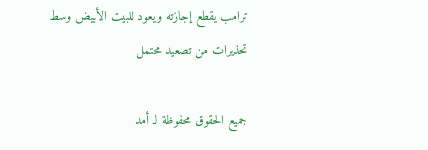ترامب يقطع إجازته ويعود للبيت الأبيض وسط تحذيرات من تصعيد محتمل

جميع الحقوق محفوظة لـ أمد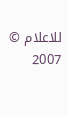للاعلام © 2007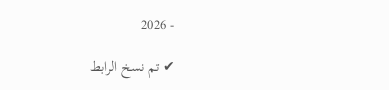- 2026

✔ تم نسخ الرابط